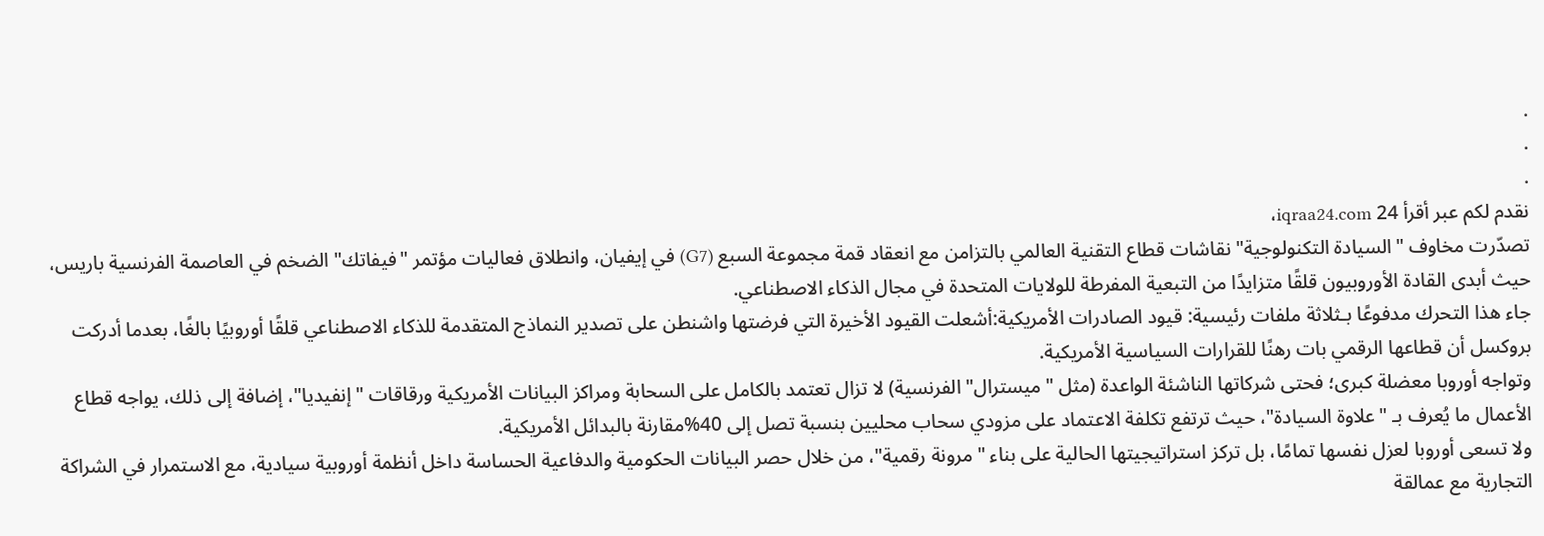.
.
.
نقدم لكم عبر أقرأ 24 iqraa24.com،
تصدّرت مخاوف "السيادة التكنولوجية" نقاشات قطاع التقنية العالمي بالتزامن مع انعقاد قمة مجموعة السبع (G7) في إيفيان، وانطلاق فعاليات مؤتمر "فيفاتك" الضخم في العاصمة الفرنسية باريس، حيث أبدى القادة الأوروبيون قلقًا متزايدًا من التبعية المفرطة للولايات المتحدة في مجال الذكاء الاصطناعي.
جاء هذا التحرك مدفوعًا بـثلاثة ملفات رئيسية: قيود الصادرات الأمريكية:أشعلت القيود الأخيرة التي فرضتها واشنطن على تصدير النماذج المتقدمة للذكاء الاصطناعي قلقًا أوروبيًا بالغًا، بعدما أدركت بروكسل أن قطاعها الرقمي بات رهنًا للقرارات السياسية الأمريكية.
وتواجه أوروبا معضلة كبرى؛ فحتى شركاتها الناشئة الواعدة (مثل "ميسترال" الفرنسية) لا تزال تعتمد بالكامل على السحابة ومراكز البيانات الأمريكية ورقاقات "إنفيديا"، إضافة إلى ذلك، يواجه قطاع الأعمال ما يُعرف بـ "علاوة السيادة"، حيث ترتفع تكلفة الاعتماد على مزودي سحاب محليين بنسبة تصل إلى 40%مقارنة بالبدائل الأمريكية.
ولا تسعى أوروبا لعزل نفسها تمامًا، بل تركز استراتيجيتها الحالية على بناء "مرونة رقمية"، من خلال حصر البيانات الحكومية والدفاعية الحساسة داخل أنظمة أوروبية سيادية، مع الاستمرار في الشراكة التجارية مع عمالقة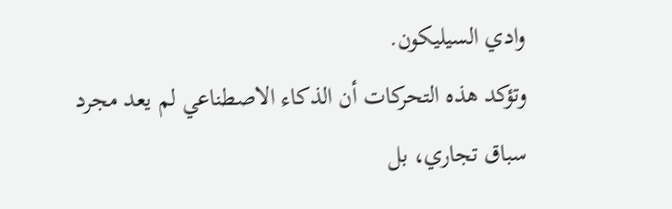وادي السيليكون.
وتؤكد هذه التحركات أن الذكاء الاصطناعي لم يعد مجرد سباق تجاري، بل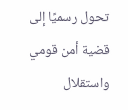تحول رسميًا إلى قضية أمن قومي واستقلال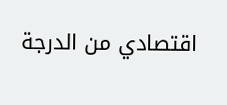اقتصادي من الدرجة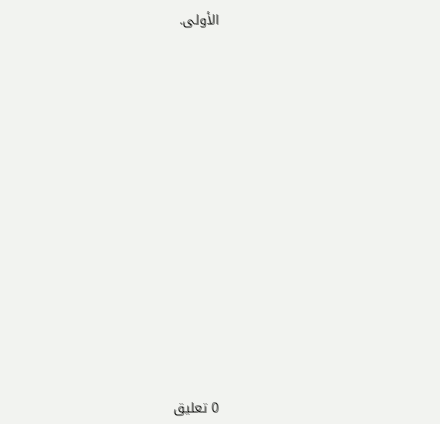الأولى.

















0 تعليق